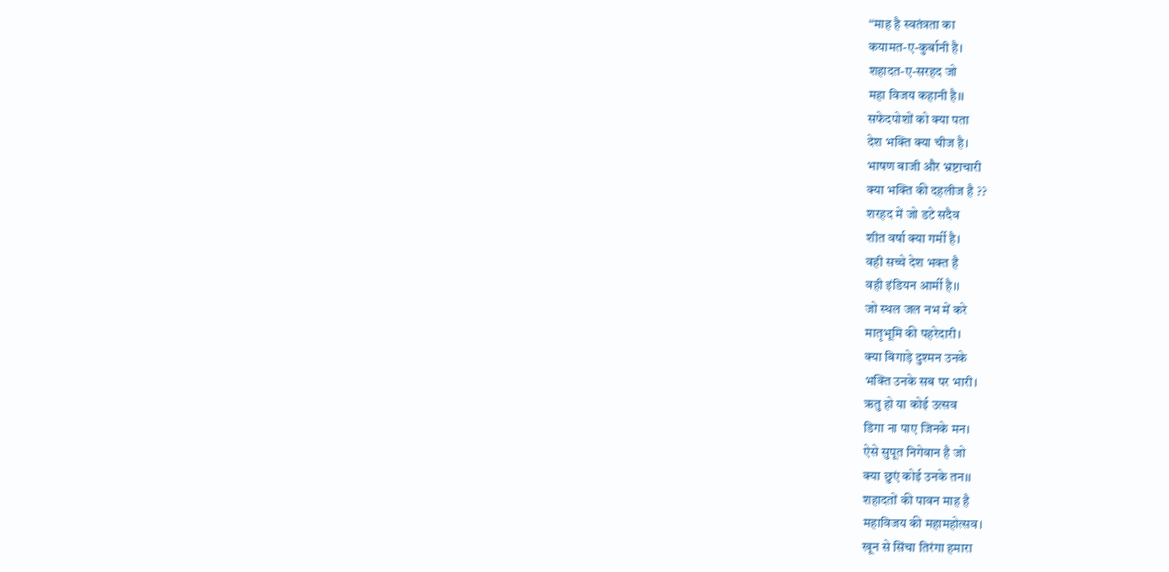“माह है स्वतंत्रता का
कयामत-ए-कुर्बानी है।
शहादत-ए-सरहद जो
महा विजय कहानी है।।
सफेदपोशों को क्या पता
देश भक्ति क्या चीज है।
भाषण बाजी और भ्रष्टाचारी
क्या भक्ति की दहलीज है ??
शरहद में जो डटे सदैव
शीत वर्षा क्या गर्मी है।
वही सच्चे देश भक्त है
वही इंडियन आर्मी है।।
जो स्थल जल नभ में करे
मातृभूमि की पहरेदारी।
क्या बिगाड़े दुश्मन उनके
भक्ति उनके सब पर भारी।
ऋतु हो या कोई उत्सव
डिगा ना पाए जिनके मन।
ऐसे सुपूत निगेवान है जो
क्या छुएं कोई उनके तन।।
शहादतों की पावन माह है
महाविजय की महामहोत्सव।
खून से सिंचा तिरंगा हमारा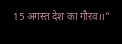15 अगस्त देश का गौरव।।”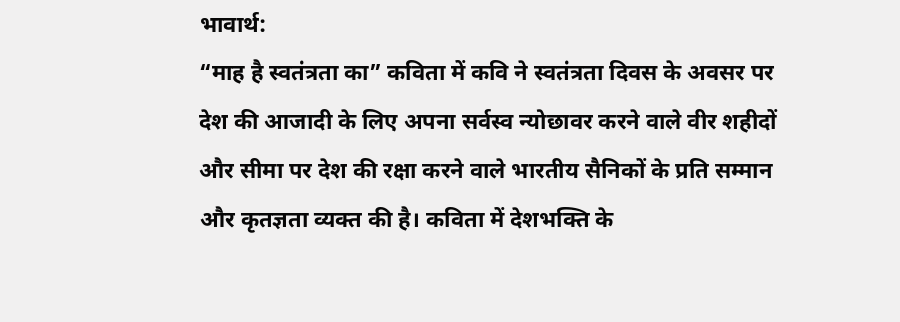भावार्थ:
“माह है स्वतंत्रता का” कविता में कवि ने स्वतंत्रता दिवस के अवसर पर देश की आजादी के लिए अपना सर्वस्व न्योछावर करने वाले वीर शहीदों और सीमा पर देश की रक्षा करने वाले भारतीय सैनिकों के प्रति सम्मान और कृतज्ञता व्यक्त की है। कविता में देशभक्ति के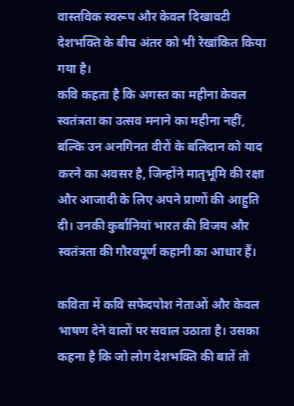वास्तविक स्वरूप और केवल दिखावटी देशभक्ति के बीच अंतर को भी रेखांकित किया गया है।
कवि कहता है कि अगस्त का महीना केवल स्वतंत्रता का उत्सव मनाने का महीना नहीं, बल्कि उन अनगिनत वीरों के बलिदान को याद करने का अवसर है, जिन्होंने मातृभूमि की रक्षा और आजादी के लिए अपने प्राणों की आहुति दी। उनकी कुर्बानियां भारत की विजय और स्वतंत्रता की गौरवपूर्ण कहानी का आधार हैं।

कविता में कवि सफेदपोश नेताओं और केवल भाषण देने वालों पर सवाल उठाता है। उसका कहना है कि जो लोग देशभक्ति की बातें तो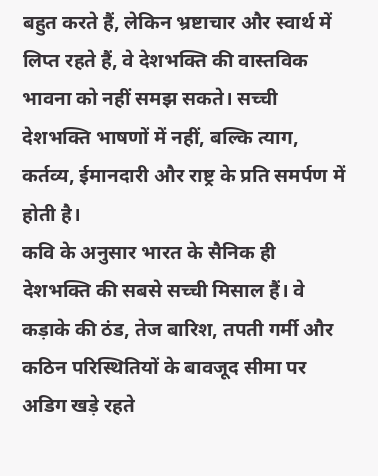बहुत करते हैं, लेकिन भ्रष्टाचार और स्वार्थ में लिप्त रहते हैं, वे देशभक्ति की वास्तविक भावना को नहीं समझ सकते। सच्ची देशभक्ति भाषणों में नहीं, बल्कि त्याग, कर्तव्य, ईमानदारी और राष्ट्र के प्रति समर्पण में होती है।
कवि के अनुसार भारत के सैनिक ही देशभक्ति की सबसे सच्ची मिसाल हैं। वे कड़ाके की ठंड, तेज बारिश, तपती गर्मी और कठिन परिस्थितियों के बावजूद सीमा पर अडिग खड़े रहते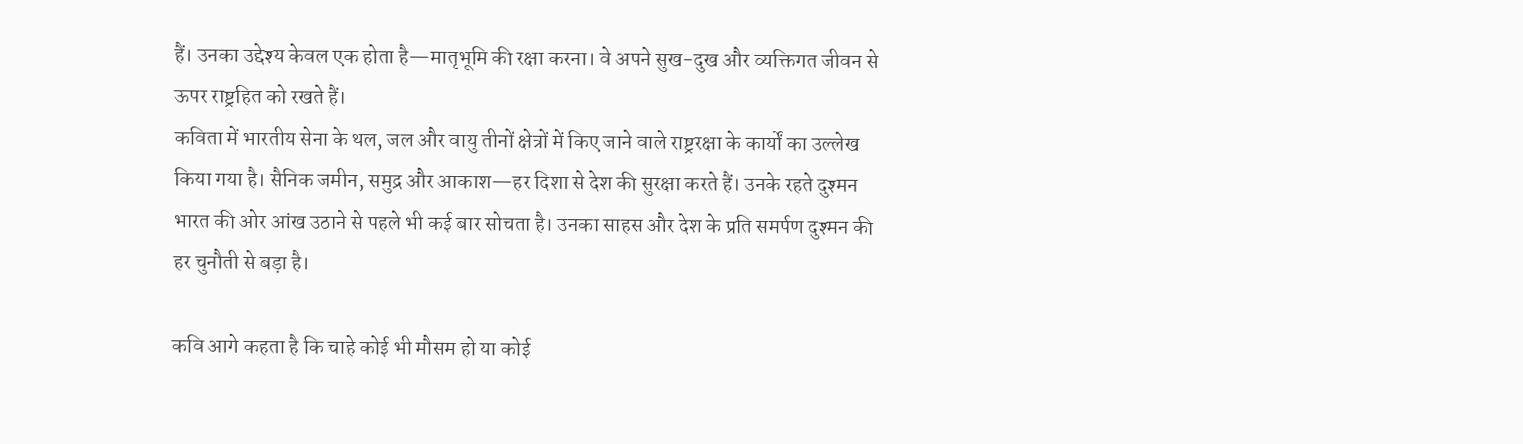हैं। उनका उद्देश्य केवल एक होता है—मातृभूमि की रक्षा करना। वे अपने सुख-दुख और व्यक्तिगत जीवन से ऊपर राष्ट्रहित को रखते हैं।
कविता में भारतीय सेना के थल, जल और वायु तीनों क्षेत्रों में किए जाने वाले राष्ट्ररक्षा के कार्यों का उल्लेख किया गया है। सैनिक जमीन, समुद्र और आकाश—हर दिशा से देश की सुरक्षा करते हैं। उनके रहते दुश्मन भारत की ओर आंख उठाने से पहले भी कई बार सोचता है। उनका साहस और देश के प्रति समर्पण दुश्मन की हर चुनौती से बड़ा है।

कवि आगे कहता है कि चाहे कोई भी मौसम हो या कोई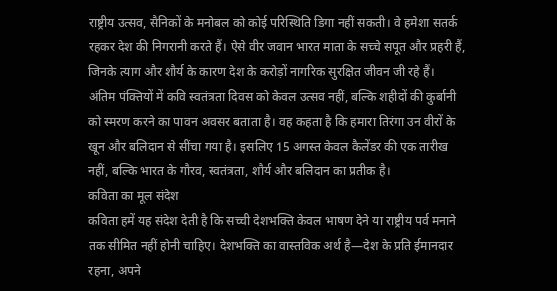राष्ट्रीय उत्सव, सैनिकों के मनोबल को कोई परिस्थिति डिगा नहीं सकती। वे हमेशा सतर्क रहकर देश की निगरानी करते हैं। ऐसे वीर जवान भारत माता के सच्चे सपूत और प्रहरी हैं, जिनके त्याग और शौर्य के कारण देश के करोड़ों नागरिक सुरक्षित जीवन जी रहे हैं।
अंतिम पंक्तियों में कवि स्वतंत्रता दिवस को केवल उत्सव नहीं, बल्कि शहीदों की कुर्बानी को स्मरण करने का पावन अवसर बताता है। वह कहता है कि हमारा तिरंगा उन वीरों के खून और बलिदान से सींचा गया है। इसलिए 15 अगस्त केवल कैलेंडर की एक तारीख नहीं, बल्कि भारत के गौरव, स्वतंत्रता, शौर्य और बलिदान का प्रतीक है।
कविता का मूल संदेश
कविता हमें यह संदेश देती है कि सच्ची देशभक्ति केवल भाषण देने या राष्ट्रीय पर्व मनाने तक सीमित नहीं होनी चाहिए। देशभक्ति का वास्तविक अर्थ है—देश के प्रति ईमानदार रहना, अपने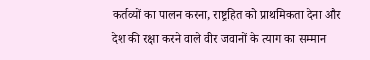कर्तव्यों का पालन करना, राष्ट्रहित को प्राथमिकता देना और देश की रक्षा करने वाले वीर जवानों के त्याग का सम्मान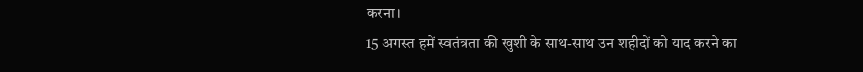करना।
15 अगस्त हमें स्वतंत्रता की खुशी के साथ-साथ उन शहीदों को याद करने का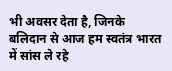भी अवसर देता है, जिनके बलिदान से आज हम स्वतंत्र भारत में सांस ले रहे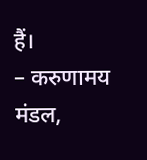हैं।
– करुणामय मंडल,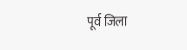पूर्व जिला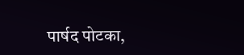पार्षद पोटका,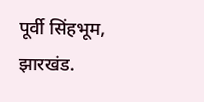पूर्वी सिंहभूम, झारखंड.